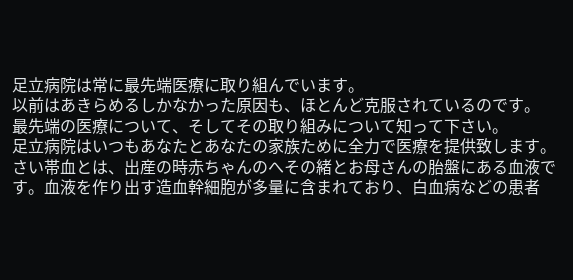足立病院は常に最先端医療に取り組んでいます。
以前はあきらめるしかなかった原因も、ほとんど克服されているのです。
最先端の医療について、そしてその取り組みについて知って下さい。
足立病院はいつもあなたとあなたの家族ために全力で医療を提供致します。
さい帯血とは、出産の時赤ちゃんのへその緒とお母さんの胎盤にある血液です。血液を作り出す造血幹細胞が多量に含まれており、白血病などの患者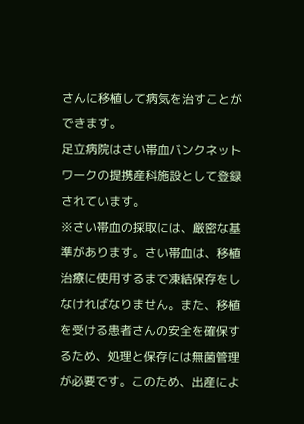さんに移植して病気を治すことができます。
足立病院はさい帯血バンクネットワークの提携産科施設として登録されています。
※さい帯血の採取には、厳密な基準があります。さい帯血は、移植治療に使用するまで凍結保存をしなければなりません。また、移植を受ける患者さんの安全を確保するため、処理と保存には無菌管理が必要です。このため、出産によ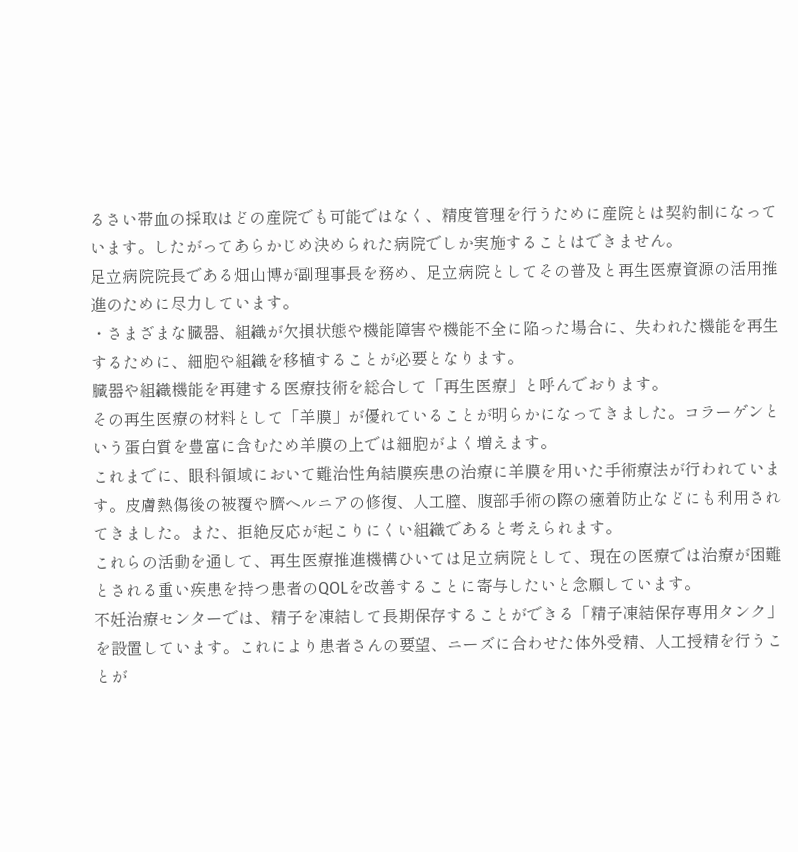るさい帯血の採取はどの産院でも可能ではなく、精度管理を行うために産院とは契約制になっています。したがってあらかじめ決められた病院でしか実施することはできません。
足立病院院長である畑山博が副理事長を務め、足立病院としてその普及と再生医療資源の活用推進のために尽力しています。
・さまざまな臓器、組織が欠損状態や機能障害や機能不全に陥った場合に、失われた機能を再生するために、細胞や組織を移植することが必要となります。
臓器や組織機能を再建する医療技術を総合して「再生医療」と呼んでおります。
その再生医療の材料として「羊膜」が優れていることが明らかになってきました。コラーゲンという蛋白質を豊富に含むため羊膜の上では細胞がよく増えます。
これまでに、眼科領域において難治性角結膜疾患の治療に羊膜を用いた手術療法が行われています。皮膚熱傷後の被覆や臍ヘルニアの修復、人工膣、腹部手術の際の癒着防止などにも利用されてきました。また、拒絶反応が起こりにくい組織であると考えられます。
これらの活動を通して、再生医療推進機構ひいては足立病院として、現在の医療では治療が困難とされる重い疾患を持つ患者のQOLを改善することに寄与したいと念願しています。
不妊治療センターでは、精子を凍結して長期保存することができる「精子凍結保存専用タンク」を設置しています。これにより患者さんの要望、ニーズに合わせた体外受精、人工授精を行うことが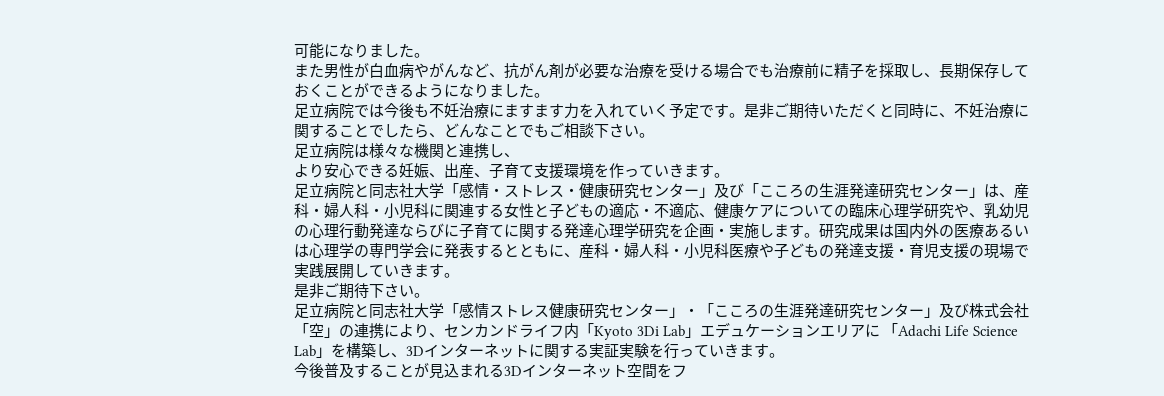可能になりました。
また男性が白血病やがんなど、抗がん剤が必要な治療を受ける場合でも治療前に精子を採取し、長期保存しておくことができるようになりました。
足立病院では今後も不妊治療にますます力を入れていく予定です。是非ご期待いただくと同時に、不妊治療に関することでしたら、どんなことでもご相談下さい。
足立病院は様々な機関と連携し、
より安心できる妊娠、出産、子育て支援環境を作っていきます。
足立病院と同志社大学「感情・ストレス・健康研究センター」及び「こころの生涯発達研究センター」は、産科・婦人科・小児科に関連する女性と子どもの適応・不適応、健康ケアについての臨床心理学研究や、乳幼児の心理行動発達ならびに子育てに関する発達心理学研究を企画・実施します。研究成果は国内外の医療あるいは心理学の専門学会に発表するとともに、産科・婦人科・小児科医療や子どもの発達支援・育児支援の現場で実践展開していきます。
是非ご期待下さい。
足立病院と同志社大学「感情ストレス健康研究センター」・「こころの生涯発達研究センター」及び株式会社「空」の連携により、センカンドライフ内「Kyoto 3Di Lab」エデュケーションエリアに 「Adachi Life Science Lab」を構築し、3Dインターネットに関する実証実験を行っていきます。
今後普及することが見込まれる3Dインターネット空間をフ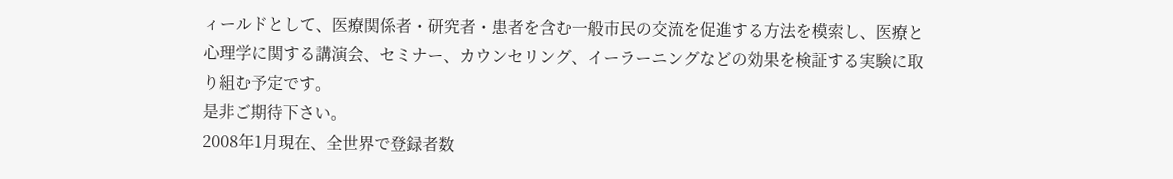ィールドとして、医療関係者・研究者・患者を含む一般市民の交流を促進する方法を模索し、医療と心理学に関する講演会、セミナー、カウンセリング、イーラーニングなどの効果を検証する実験に取り組む予定です。
是非ご期待下さい。
2008年1月現在、全世界で登録者数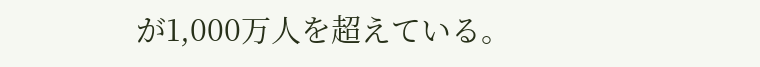が1,000万人を超えている。